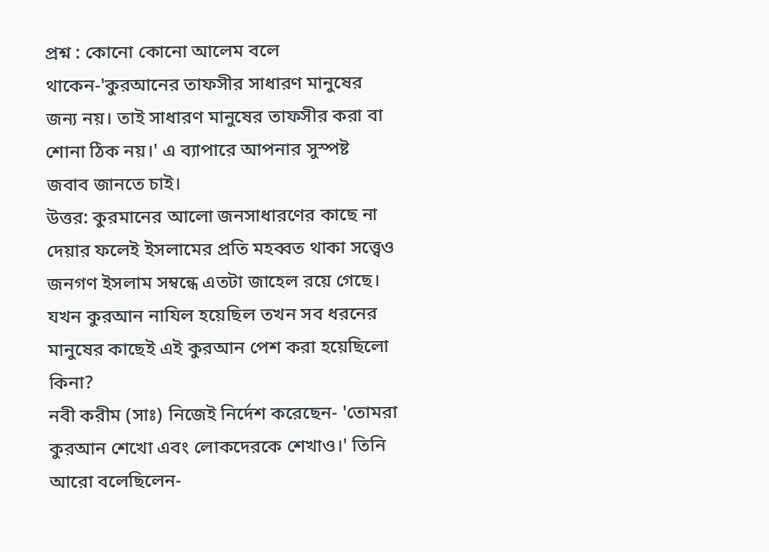প্রশ্ন : কোনো কোনো আলেম বলে থাকেন-'কুরআনের তাফসীর সাধারণ মানুষের জন্য নয়। তাই সাধারণ মানুষের তাফসীর করা বা শোনা ঠিক নয়।' এ ব্যাপারে আপনার সুস্পষ্ট জবাব জানতে চাই।
উত্তর: কুরমানের আলো জনসাধারণের কাছে না দেয়ার ফলেই ইসলামের প্রতি মহব্বত থাকা সত্ত্বেও জনগণ ইসলাম সম্বন্ধে এতটা জাহেল রয়ে গেছে। যখন কুরআন নাযিল হয়েছিল তখন সব ধরনের মানুষের কাছেই এই কুরআন পেশ করা হয়েছিলো কিনা?
নবী করীম (সাঃ) নিজেই নির্দেশ করেছেন- 'তোমরা কুরআন শেখো এবং লোকদেরকে শেখাও।' তিনি আরো বলেছিলেন-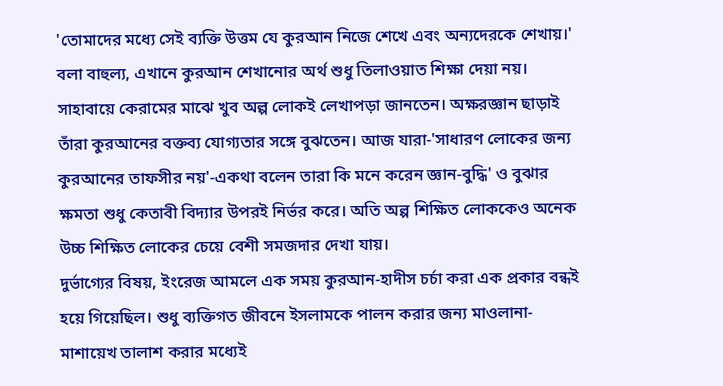'তোমাদের মধ্যে সেই ব্যক্তি উত্তম যে কুরআন নিজে শেখে এবং অন্যদেরকে শেখায়।' বলা বাহুল্য, এখানে কুরআন শেখানোর অর্থ শুধু তিলাওয়াত শিক্ষা দেয়া নয়।
সাহাবায়ে কেরামের মাঝে খুব অল্প লোকই লেখাপড়া জানতেন। অক্ষরজ্ঞান ছাড়াই তাঁরা কুরআনের বক্তব্য যোগ্যতার সঙ্গে বুঝতেন। আজ যারা-'সাধারণ লোকের জন্য কুরআনের তাফসীর নয়'-একথা বলেন তারা কি মনে করেন জ্ঞান-বুদ্ধি' ও বুঝার ক্ষমতা শুধু কেতাবী বিদ্যার উপরই নির্ভর করে। অতি অল্প শিক্ষিত লোককেও অনেক উচ্চ শিক্ষিত লোকের চেয়ে বেশী সমজদার দেখা যায়।
দুর্ভাগ্যের বিষয়, ইংরেজ আমলে এক সময় কুরআন-হাদীস চর্চা করা এক প্রকার বন্ধই হয়ে গিয়েছিল। শুধু ব্যক্তিগত জীবনে ইসলামকে পালন করার জন্য মাওলানা- মাশায়েখ তালাশ করার মধ্যেই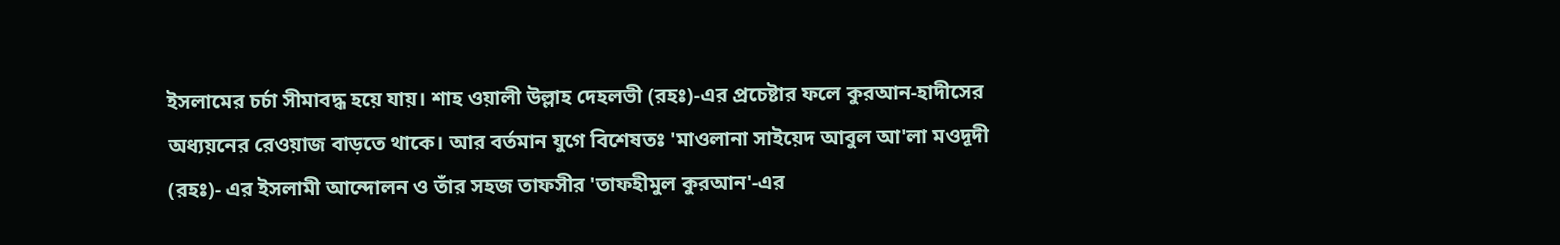ইসলামের চর্চা সীমাবদ্ধ হয়ে যায়। শাহ ওয়ালী উল্লাহ দেহলভী (রহঃ)-এর প্রচেষ্টার ফলে কুরআন-হাদীসের অধ্যয়নের রেওয়াজ বাড়তে থাকে। আর বর্তমান যুগে বিশেষতঃ 'মাওলানা সাইয়েদ আবুল আ'লা মওদূদী (রহঃ)- এর ইসলামী আন্দোলন ও তাঁর সহজ তাফসীর 'তাফহীমুল কুরআন'-এর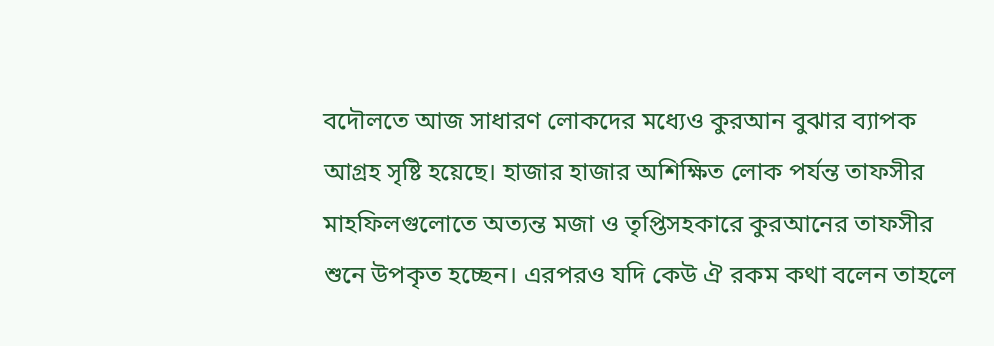বদৌলতে আজ সাধারণ লোকদের মধ্যেও কুরআন বুঝার ব্যাপক আগ্রহ সৃষ্টি হয়েছে। হাজার হাজার অশিক্ষিত লোক পর্যন্ত তাফসীর মাহফিলগুলোতে অত্যন্ত মজা ও তৃপ্তিসহকারে কুরআনের তাফসীর শুনে উপকৃত হচ্ছেন। এরপরও যদি কেউ ঐ রকম কথা বলেন তাহলে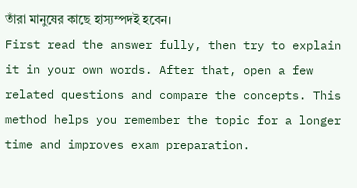তাঁরা মানুষের কাছে হাস্যম্পদই হবেন।
First read the answer fully, then try to explain it in your own words. After that, open a few related questions and compare the concepts. This method helps you remember the topic for a longer time and improves exam preparation.